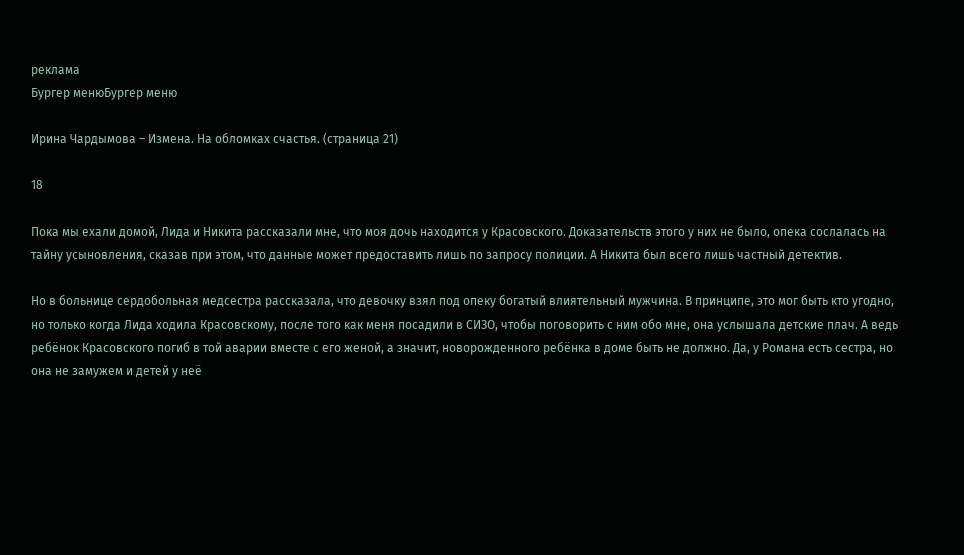реклама
Бургер менюБургер меню

Ирина Чардымова – Измена. На обломках счастья. (страница 21)

18

Пока мы ехали домой, Лида и Никита рассказали мне, что моя дочь находится у Красовского. Доказательств этого у них не было, опека сослалась на тайну усыновления, сказав при этом, что данные может предоставить лишь по запросу полиции. А Никита был всего лишь частный детектив.

Но в больнице сердобольная медсестра рассказала, что девочку взял под опеку богатый влиятельный мужчина. В принципе, это мог быть кто угодно, но только когда Лида ходила Красовскому, после того как меня посадили в СИЗО, чтобы поговорить с ним обо мне, она услышала детские плач. А ведь ребёнок Красовского погиб в той аварии вместе с его женой, а значит, новорожденного ребёнка в доме быть не должно. Да, у Романа есть сестра, но она не замужем и детей у неё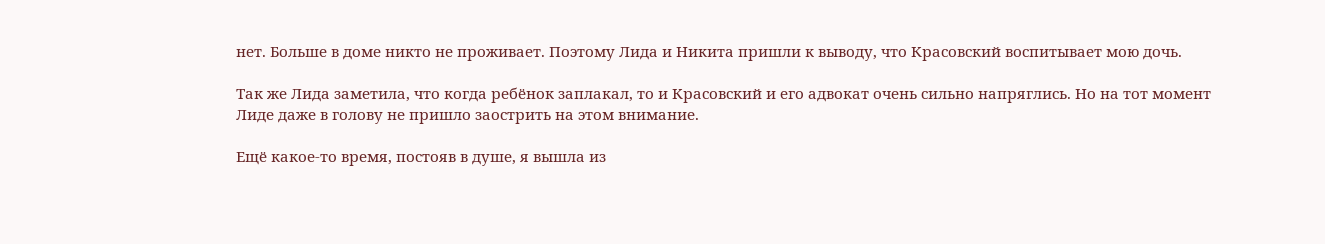нет. Больше в доме никто не проживает. Поэтому Лида и Никита пришли к выводу, что Красовский воспитывает мою дочь.

Так же Лида заметила, что когда ребёнок заплакал, то и Красовский и его адвокат очень сильно напряглись. Но на тот момент Лиде даже в голову не пришло заострить на этом внимание.

Ещё какое-то время, постояв в душе, я вышла из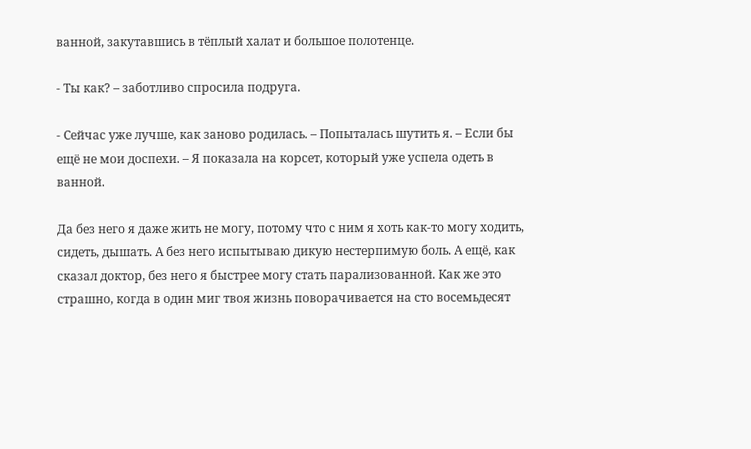ванной, закутавшись в тёплый халат и большое полотенце.

- Ты как? – заботливо спросила подруга.

- Сейчас уже лучше, как заново родилась. – Попыталась шутить я. – Если бы ещё не мои доспехи. – Я показала на корсет, который уже успела одеть в ванной.

Да без него я даже жить не могу, потому что с ним я хоть как-то могу ходить, сидеть, дышать. А без него испытываю дикую нестерпимую боль. А ещё, как сказал доктор, без него я быстрее могу стать парализованной. Как же это страшно, когда в один миг твоя жизнь поворачивается на сто восемьдесят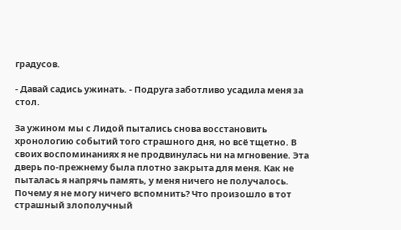градусов.

- Давай садись ужинать. - Подруга заботливо усадила меня за стол.

За ужином мы с Лидой пытались снова восстановить хронологию событий того страшного дня, но всё тщетно. В своих воспоминаниях я не продвинулась ни на мгновение. Эта дверь по-прежнему была плотно закрыта для меня. Как не пыталась я напрячь память, у меня ничего не получалось. Почему я не могу ничего вспомнить? Что произошло в тот страшный злополучный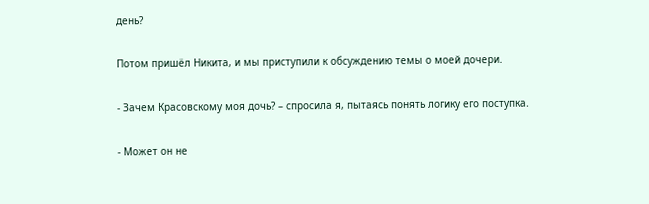день?

Потом пришёл Никита, и мы приступили к обсуждению темы о моей дочери.

- Зачем Красовскому моя дочь? – спросила я, пытаясь понять логику его поступка.

- Может он не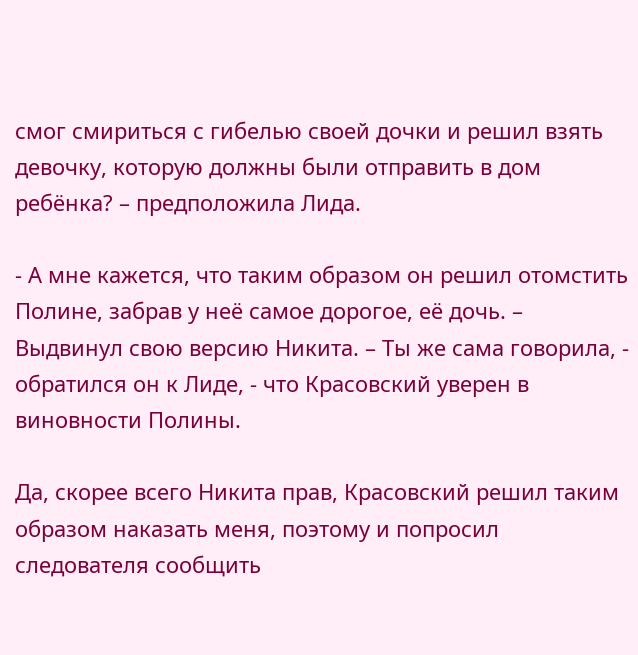смог смириться с гибелью своей дочки и решил взять девочку, которую должны были отправить в дом ребёнка? – предположила Лида.

- А мне кажется, что таким образом он решил отомстить Полине, забрав у неё самое дорогое, её дочь. – Выдвинул свою версию Никита. – Ты же сама говорила, - обратился он к Лиде, - что Красовский уверен в виновности Полины.

Да, скорее всего Никита прав, Красовский решил таким образом наказать меня, поэтому и попросил следователя сообщить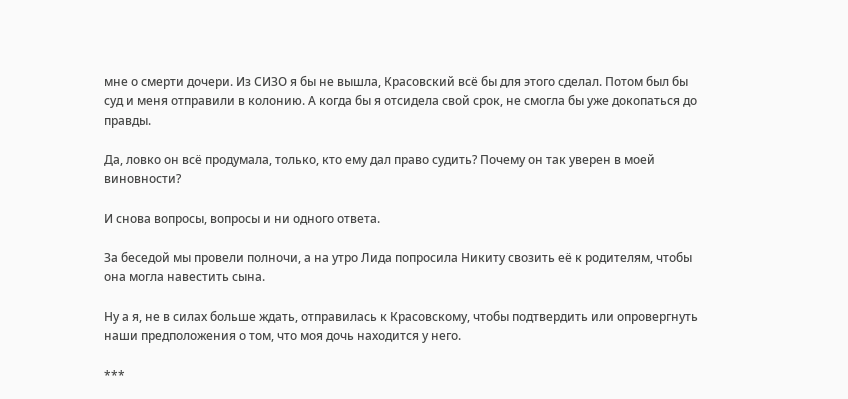мне о смерти дочери. Из СИЗО я бы не вышла, Красовский всё бы для этого сделал. Потом был бы суд и меня отправили в колонию. А когда бы я отсидела свой срок, не смогла бы уже докопаться до правды.

Да, ловко он всё продумала, только, кто ему дал право судить? Почему он так уверен в моей виновности?

И снова вопросы, вопросы и ни одного ответа.

За беседой мы провели полночи, а на утро Лида попросила Никиту свозить её к родителям, чтобы она могла навестить сына.

Ну а я, не в силах больше ждать, отправилась к Красовскому, чтобы подтвердить или опровергнуть наши предположения о том, что моя дочь находится у него.

***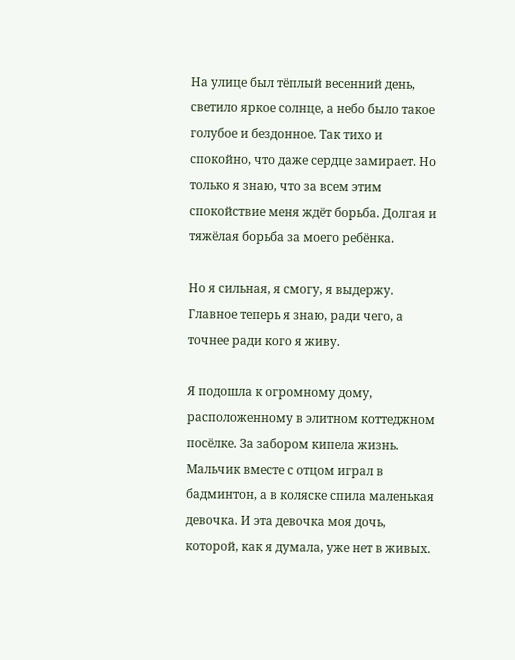На улице был тёплый весенний день, светило яркое солнце, а небо было такое голубое и бездонное. Так тихо и спокойно, что даже сердце замирает. Но только я знаю, что за всем этим спокойствие меня ждёт борьба. Долгая и тяжёлая борьба за моего ребёнка.

Но я сильная, я смогу, я выдержу. Главное теперь я знаю, ради чего, а точнее ради кого я живу.

Я подошла к огромному дому, расположенному в элитном коттеджном посёлке. За забором кипела жизнь. Мальчик вместе с отцом играл в бадминтон, а в коляске спила маленькая девочка. И эта девочка моя дочь, которой, как я думала, уже нет в живых.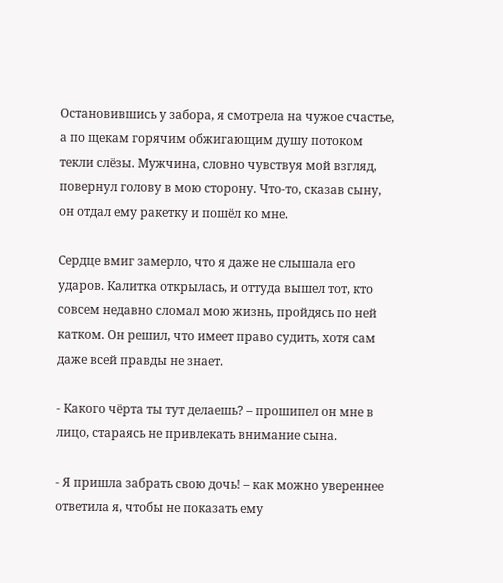Остановившись у забора, я смотрела на чужое счастье, а по щекам горячим обжигающим душу потоком текли слёзы. Мужчина, словно чувствуя мой взгляд, повернул голову в мою сторону. Что-то, сказав сыну, он отдал ему ракетку и пошёл ко мне.

Сердце вмиг замерло, что я даже не слышала его ударов. Калитка открылась, и оттуда вышел тот, кто совсем недавно сломал мою жизнь, пройдясь по ней катком. Он решил, что имеет право судить, хотя сам даже всей правды не знает.

- Какого чёрта ты тут делаешь? – прошипел он мне в лицо, стараясь не привлекать внимание сына.

- Я пришла забрать свою дочь! – как можно увереннее ответила я, чтобы не показать ему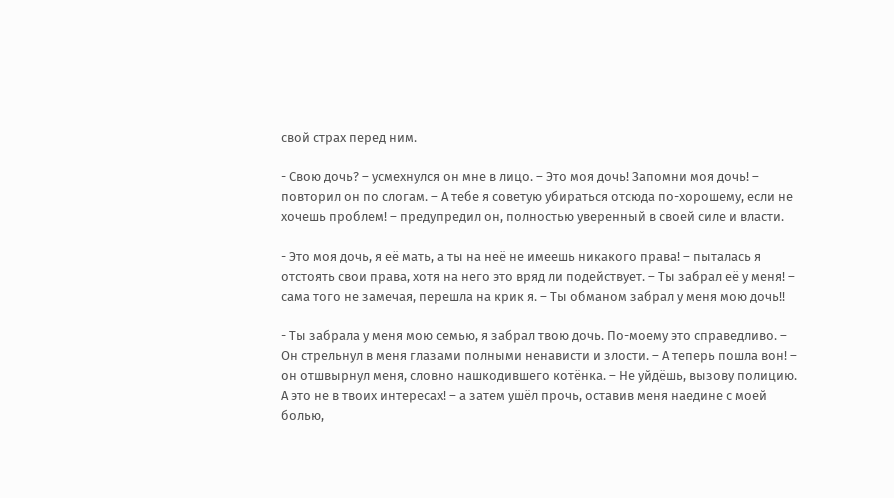свой страх перед ним.

- Свою дочь? – усмехнулся он мне в лицо. – Это моя дочь! Запомни моя дочь! – повторил он по слогам. – А тебе я советую убираться отсюда по-хорошему, если не хочешь проблем! – предупредил он, полностью уверенный в своей силе и власти.

- Это моя дочь, я её мать, а ты на неё не имеешь никакого права! – пыталась я отстоять свои права, хотя на него это вряд ли подействует. – Ты забрал её у меня! – сама того не замечая, перешла на крик я. – Ты обманом забрал у меня мою дочь!!

- Ты забрала у меня мою семью, я забрал твою дочь. По-моему это справедливо. – Он стрельнул в меня глазами полными ненависти и злости. – А теперь пошла вон! – он отшвырнул меня, словно нашкодившего котёнка. – Не уйдёшь, вызову полицию. А это не в твоих интересах! – а затем ушёл прочь, оставив меня наедине с моей болью,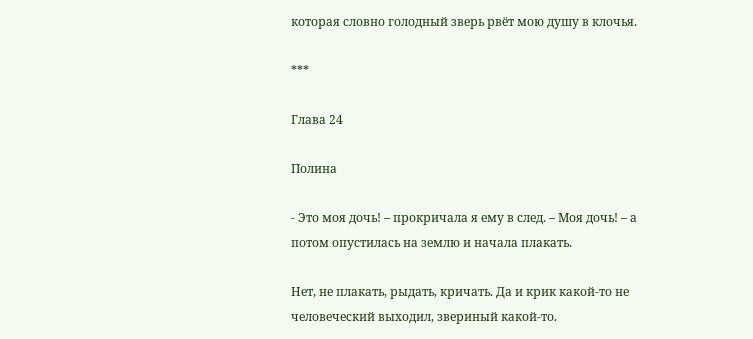которая словно голодный зверь рвёт мою душу в клочья.

***

Глава 24

Полина

- Это моя дочь! – прокричала я ему в след. – Моя дочь! – а потом опустилась на землю и начала плакать.

Нет, не плакать, рыдать, кричать. Да и крик какой-то не человеческий выходил, звериный какой-то.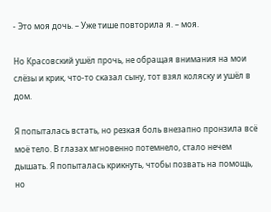- Это моя дочь. – Уже тише повторила я. – моя.

Но Красовский ушёл прочь, не обращая внимания на мои слёзы и крик, что-то сказал сыну, тот взял коляску и ушёл в дом.

Я попыталась встать, но резкая боль внезапно пронзила всё моё тело. В глазах мгновенно потемнело, стало нечем дышать. Я попыталась крикнуть, чтобы позвать на помощь, но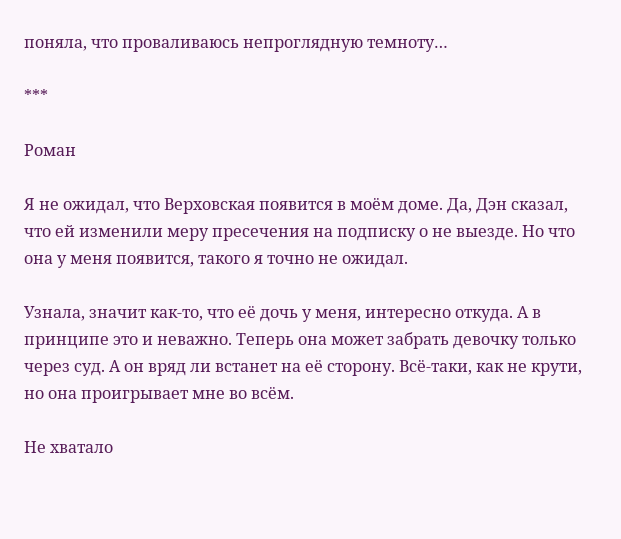поняла, что проваливаюсь непроглядную темноту…

***

Роман

Я не ожидал, что Верховская появится в моём доме. Да, Дэн сказал, что ей изменили меру пресечения на подписку о не выезде. Но что она у меня появится, такого я точно не ожидал.

Узнала, значит как-то, что её дочь у меня, интересно откуда. А в принципе это и неважно. Теперь она может забрать девочку только через суд. А он вряд ли встанет на её сторону. Всё-таки, как не крути, но она проигрывает мне во всём.

Не хватало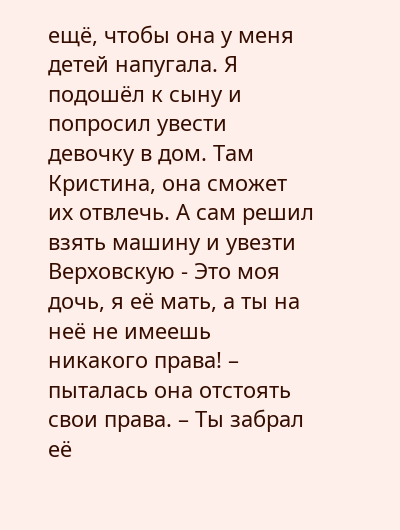ещё, чтобы она у меня детей напугала. Я подошёл к сыну и попросил увести девочку в дом. Там Кристина, она сможет их отвлечь. А сам решил взять машину и увезти Верховскую - Это моя дочь, я её мать, а ты на неё не имеешь никакого права! – пыталась она отстоять свои права. – Ты забрал её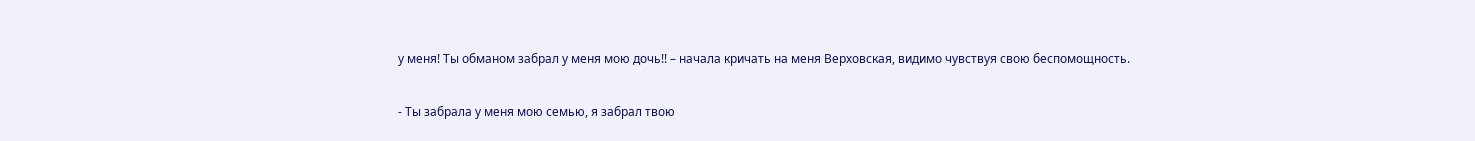у меня! Ты обманом забрал у меня мою дочь!! – начала кричать на меня Верховская, видимо чувствуя свою беспомощность.

- Ты забрала у меня мою семью, я забрал твою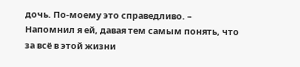дочь. По-моему это справедливо. – Напомнил я ей, давая тем самым понять, что за всё в этой жизни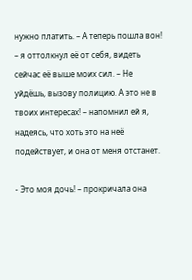нужно платить. – А теперь пошла вон! – я оттолкнул её от себя, видеть сейчас её выше моих сил. – Не уйдёшь, вызову полицию. А это не в твоих интересах! – напомнил ей я, надеясь, что хоть это на неё подействует, и она от меня отстанет.

- Это моя дочь! – прокричала она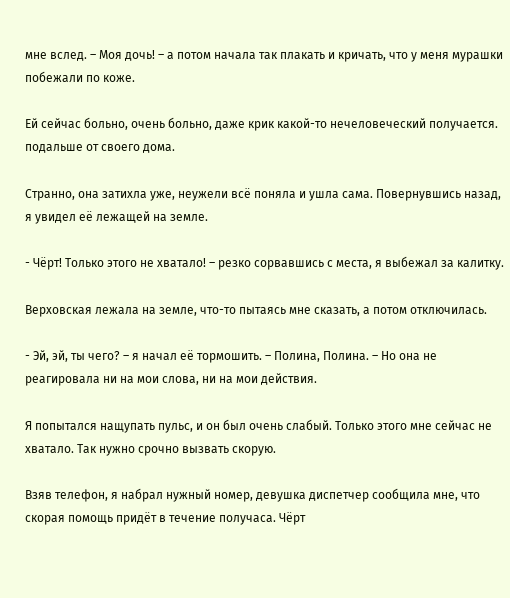мне вслед. – Моя дочь! – а потом начала так плакать и кричать, что у меня мурашки побежали по коже.

Ей сейчас больно, очень больно, даже крик какой-то нечеловеческий получается. подальше от своего дома.

Странно, она затихла уже, неужели всё поняла и ушла сама. Повернувшись назад, я увидел её лежащей на земле.

- Чёрт! Только этого не хватало! – резко сорвавшись с места, я выбежал за калитку.

Верховская лежала на земле, что-то пытаясь мне сказать, а потом отключилась.

- Эй, эй, ты чего? – я начал её тормошить. – Полина, Полина. – Но она не реагировала ни на мои слова, ни на мои действия.

Я попытался нащупать пульс, и он был очень слабый. Только этого мне сейчас не хватало. Так нужно срочно вызвать скорую.

Взяв телефон, я набрал нужный номер, девушка диспетчер сообщила мне, что скорая помощь придёт в течение получаса. Чёрт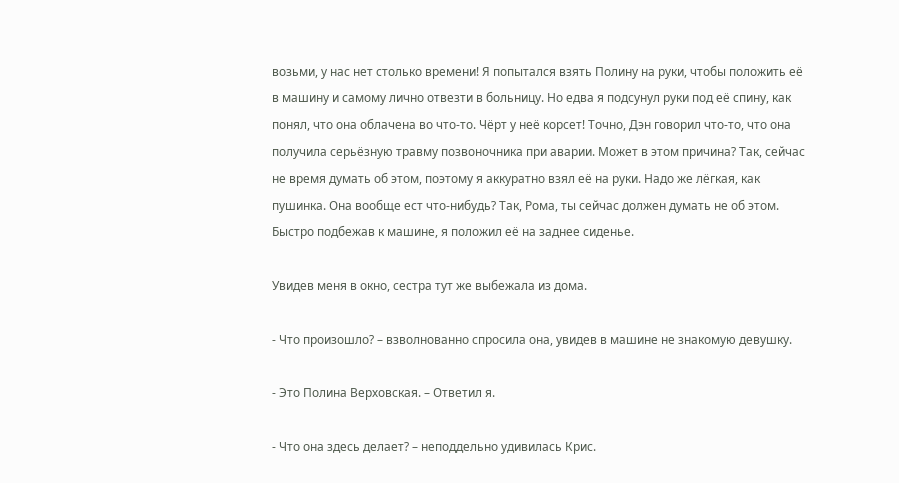возьми, у нас нет столько времени! Я попытался взять Полину на руки, чтобы положить её в машину и самому лично отвезти в больницу. Но едва я подсунул руки под её спину, как понял, что она облачена во что-то. Чёрт у неё корсет! Точно, Дэн говорил что-то, что она получила серьёзную травму позвоночника при аварии. Может в этом причина? Так, сейчас не время думать об этом, поэтому я аккуратно взял её на руки. Надо же лёгкая, как пушинка. Она вообще ест что-нибудь? Так, Рома, ты сейчас должен думать не об этом. Быстро подбежав к машине, я положил её на заднее сиденье.

Увидев меня в окно, сестра тут же выбежала из дома.

- Что произошло? – взволнованно спросила она, увидев в машине не знакомую девушку.

- Это Полина Верховская. – Ответил я.

- Что она здесь делает? – неподдельно удивилась Крис.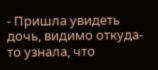- Пришла увидеть дочь, видимо откуда-то узнала, что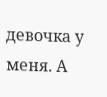девочка у меня. А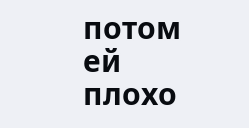потом ей плохо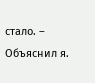стало. – Объяснил я.